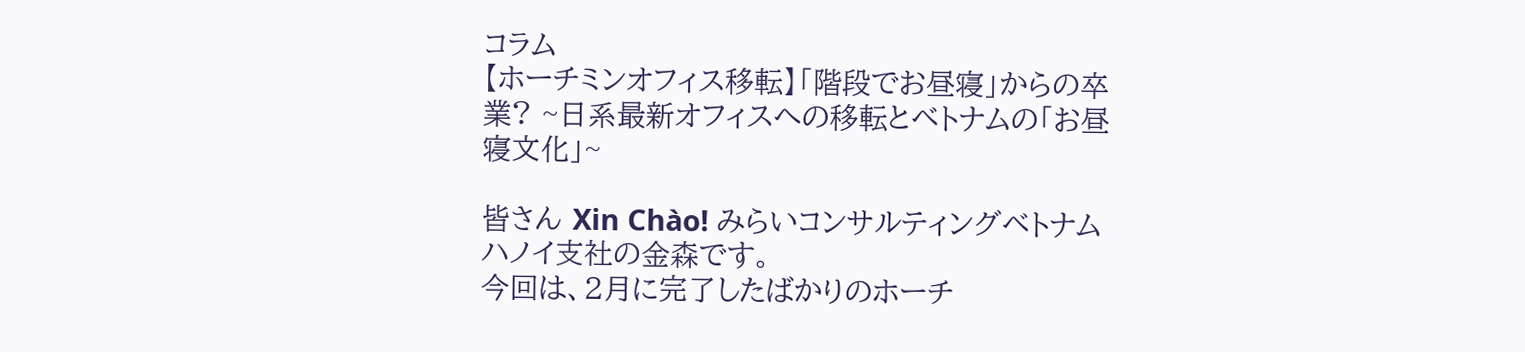コラム
【ホーチミンオフィス移転】「階段でお昼寝」からの卒業? ~日系最新オフィスへの移転とベトナムの「お昼寝文化」~

皆さん Xin Chào! みらいコンサルティングベトナム ハノイ支社の金森です。
今回は、2月に完了したばかりのホーチ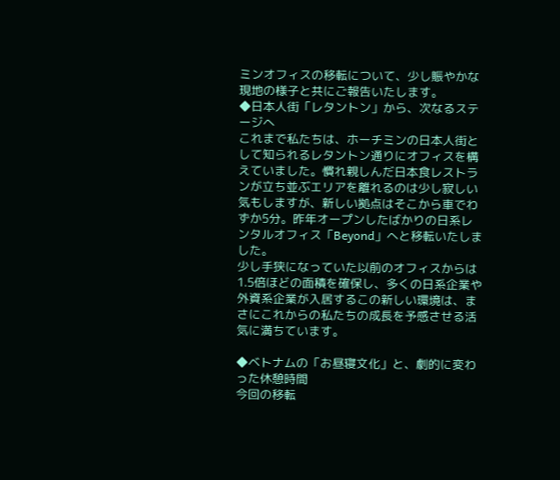ミンオフィスの移転について、少し賑やかな現地の様子と共にご報告いたします。
◆日本人街「レタントン」から、次なるステージへ
これまで私たちは、ホーチミンの日本人街として知られるレタントン通りにオフィスを構えていました。慣れ親しんだ日本食レストランが立ち並ぶエリアを離れるのは少し寂しい気もしますが、新しい拠点はそこから車でわずか5分。昨年オープンしたばかりの日系レンタルオフィス「Beyond」へと移転いたしました。
少し手狭になっていた以前のオフィスからは1.5倍ほどの面積を確保し、多くの日系企業や外資系企業が入居するこの新しい環境は、まさにこれからの私たちの成長を予感させる活気に満ちています。

◆ベトナムの「お昼寝文化」と、劇的に変わった休憩時間
今回の移転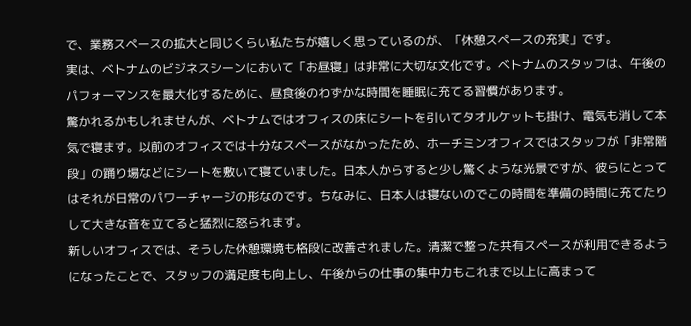で、業務スペースの拡大と同じくらい私たちが嬉しく思っているのが、「休憩スペースの充実」です。
実は、ベトナムのビジネスシーンにおいて「お昼寝」は非常に大切な文化です。ベトナムのスタッフは、午後のパフォーマンスを最大化するために、昼食後のわずかな時間を睡眠に充てる習慣があります。
驚かれるかもしれませんが、ベトナムではオフィスの床にシートを引いてタオルケットも掛け、電気も消して本気で寝ます。以前のオフィスでは十分なスペースがなかったため、ホーチミンオフィスではスタッフが「非常階段」の踊り場などにシートを敷いて寝ていました。日本人からすると少し驚くような光景ですが、彼らにとってはそれが日常のパワーチャージの形なのです。ちなみに、日本人は寝ないのでこの時間を準備の時間に充てたりして大きな音を立てると猛烈に怒られます。
新しいオフィスでは、そうした休憩環境も格段に改善されました。清潔で整った共有スペースが利用できるようになったことで、スタッフの満足度も向上し、午後からの仕事の集中力もこれまで以上に高まって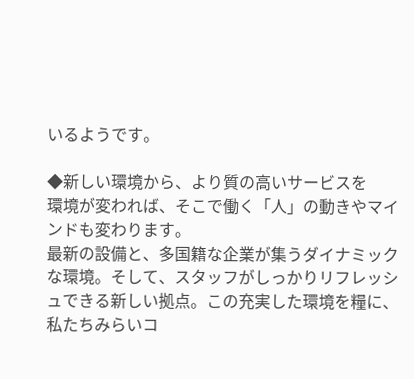いるようです。

◆新しい環境から、より質の高いサービスを
環境が変われば、そこで働く「人」の動きやマインドも変わります。
最新の設備と、多国籍な企業が集うダイナミックな環境。そして、スタッフがしっかりリフレッシュできる新しい拠点。この充実した環境を糧に、私たちみらいコ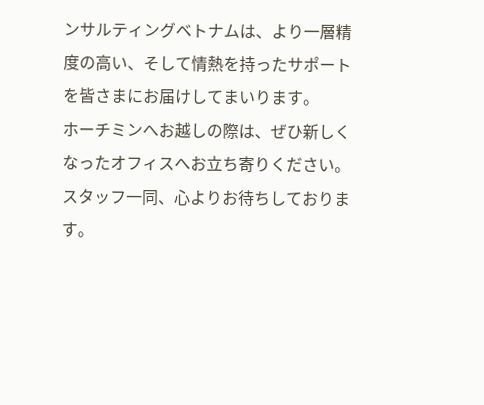ンサルティングベトナムは、より一層精度の高い、そして情熱を持ったサポートを皆さまにお届けしてまいります。
ホーチミンへお越しの際は、ぜひ新しくなったオフィスへお立ち寄りください。スタッフ一同、心よりお待ちしております。